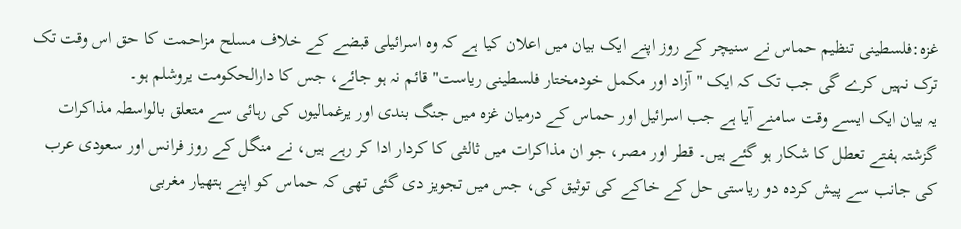غزہ:فلسطینی تنظیم حماس نے سنیچر کے روز اپنے ایک بیان میں اعلان کیا ہے کہ وہ اسرائیلی قبضے کے خلاف مسلح مزاحمت کا حق اس وقت تک ترک نہیں کرے گی جب تک کہ ایک "آزاد اور مکمل خودمختار فلسطینی ریاست" قائم نہ ہو جائے، جس کا دارالحکومت یروشلم ہو۔
یہ بیان ایک ایسے وقت سامنے آیا ہے جب اسرائیل اور حماس کے درمیان غزہ میں جنگ بندی اور یرغمالیوں کی رہائی سے متعلق بالواسطہ مذاکرات گزشتہ ہفتے تعطل کا شکار ہو گئے ہیں۔ قطر اور مصر، جو ان مذاکرات میں ثالثی کا کردار ادا کر رہے ہیں، نے منگل کے روز فرانس اور سعودی عرب کی جانب سے پیش کردہ دو ریاستی حل کے خاکے کی توثیق کی، جس میں تجویز دی گئی تھی کہ حماس کو اپنے ہتھیار مغربی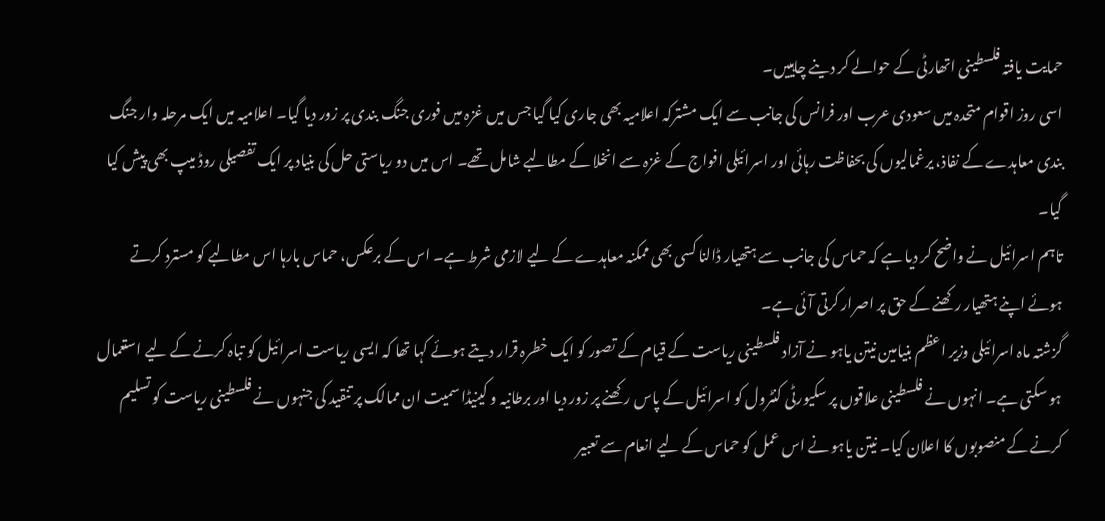حمایت یافتہ فلسطینی اتھارٹی کے حوالے کر دینے چاہییں۔
اسی روز اقوام متحدہ میں سعودی عرب اور فرانس کی جانب سے ایک مشترکہ اعلامیہ بھی جاری کیا گیا جس میں غزہ میں فوری جنگ بندی پر زور دیا گیا۔ اعلامیہ میں ایک مرحلہ وار جنگ بندی معاہدے کے نفاذ، یرغمالیوں کی بحفاظت رہائی اور اسرائیلی افواج کے غزہ سے انخلا کے مطالبے شامل تھے۔ اس میں دو ریاستی حل کی بنیاد پر ایک تفصیلی روڈ میپ بھی پیش کیا گیا۔
تاہم اسرائیل نے واضح کر دیا ہے کہ حماس کی جانب سے ہتھیار ڈالنا کسی بھی ممکنہ معاہدے کے لیے لازمی شرط ہے۔ اس کے برعکس، حماس بارہا اس مطالبے کو مسترد کرتے ہوئے اپنے ہتھیار رکھنے کے حق پر اصرار کرتی آئی ہے۔
گزشتہ ماہ اسرائیلی وزیر اعظم بنیامین نیتن یاہو نے آزاد فلسطینی ریاست کے قیام کے تصور کو ایک خطرہ قرار دیتے ہوئے کہا تھا کہ ایسی ریاست اسرائیل کو تباہ کرنے کے لیے استعمال ہو سکتی ہے۔ انہوں نے فلسطینی علاقوں پر سکیورٹی کنٹرول کو اسرائیل کے پاس رکھنے پر زور دیا اور برطانیہ و کینیڈا سمیت ان ممالک پر تنقید کی جنہوں نے فلسطینی ریاست کو تسلیم کرنے کے منصوبوں کا اعلان کیا۔ نیتن یاہو نے اس عمل کو حماس کے لیے انعام سے تعبیر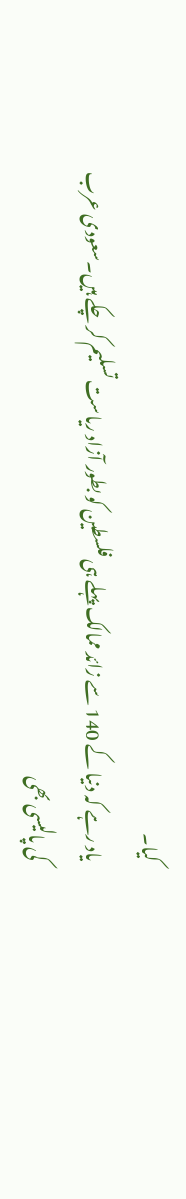کیا۔
یاد رہے کہ دنیا کے 140 سے زائد ممالک پہلے ہی فلسطین کو بطور آزاد ریاست تسلیم کر چکے ہیں۔سعودی عرب کی پالیسی بھی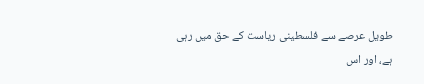طویل عرصے سے فلسطینی ریاست کے حق میں رہی ہے، اور اس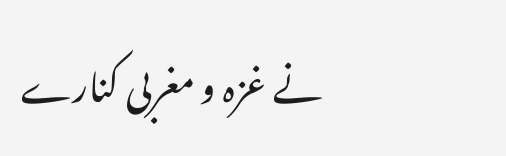نے غزہ و مغربی کنارے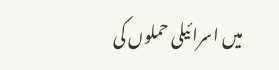میں اسرائیلی حملوں کی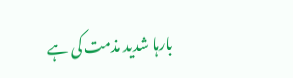بارہا شدید مذمت کی ہے